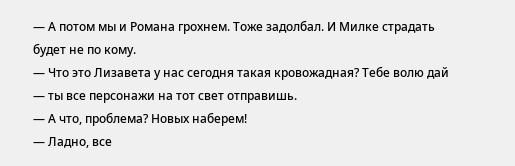— А потом мы и Романа грохнем. Тоже задолбал. И Милке страдать будет не по кому.
— Что это Лизавета у нас сегодня такая кровожадная? Тебе волю дай — ты все персонажи на тот свет отправишь.
— А что, проблема? Новых наберем!
— Ладно, все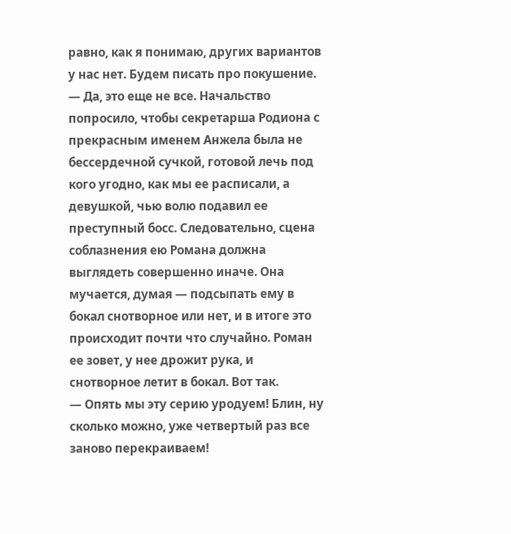равно, как я понимаю, других вариантов у нас нет. Будем писать про покушение.
— Да, это еще не все. Начальство попросило, чтобы секретарша Родиона с прекрасным именем Анжела была не бессердечной сучкой, готовой лечь под кого угодно, как мы ее расписали, а девушкой, чью волю подавил ее преступный босс. Следовательно, сцена соблазнения ею Романа должна выглядеть совершенно иначе. Она мучается, думая — подсыпать ему в бокал снотворное или нет, и в итоге это происходит почти что случайно. Роман ее зовет, у нее дрожит рука, и снотворное летит в бокал. Вот так.
— Опять мы эту серию уродуем! Блин, ну сколько можно, уже четвертый раз все заново перекраиваем!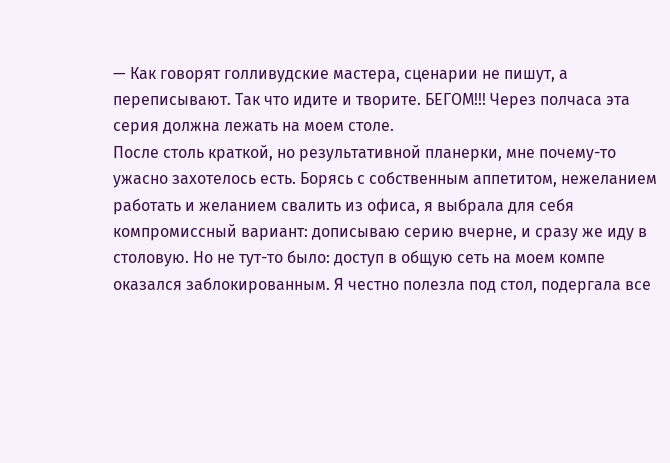— Как говорят голливудские мастера, сценарии не пишут, а переписывают. Так что идите и творите. БЕГОМ!!! Через полчаса эта серия должна лежать на моем столе.
После столь краткой, но результативной планерки, мне почему-то ужасно захотелось есть. Борясь с собственным аппетитом, нежеланием работать и желанием свалить из офиса, я выбрала для себя компромиссный вариант: дописываю серию вчерне, и сразу же иду в столовую. Но не тут-то было: доступ в общую сеть на моем компе оказался заблокированным. Я честно полезла под стол, подергала все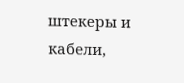штекеры и кабели,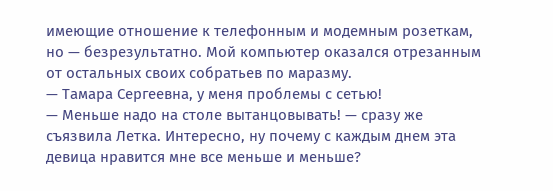имеющие отношение к телефонным и модемным розеткам, но — безрезультатно. Мой компьютер оказался отрезанным от остальных своих собратьев по маразму.
— Тамара Сергеевна, у меня проблемы с сетью!
— Меньше надо на столе вытанцовывать! — сразу же съязвила Летка. Интересно, ну почему с каждым днем эта девица нравится мне все меньше и меньше?